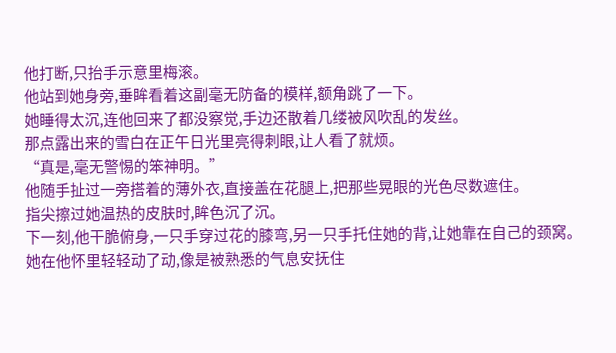他打断,只抬手示意里梅滚。
他站到她身旁,垂眸看着这副毫无防备的模样,额角跳了一下。
她睡得太沉,连他回来了都没察觉,手边还散着几缕被风吹乱的发丝。
那点露出来的雪白在正午日光里亮得刺眼,让人看了就烦。
“真是,毫无警惕的笨神明。”
他随手扯过一旁搭着的薄外衣,直接盖在花腿上,把那些晃眼的光色尽数遮住。
指尖擦过她温热的皮肤时,眸色沉了沉。
下一刻,他干脆俯身,一只手穿过花的膝弯,另一只手托住她的背,让她靠在自己的颈窝。
她在他怀里轻轻动了动,像是被熟悉的气息安抚住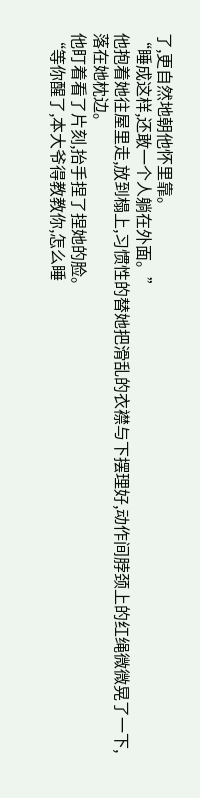了,更自然地朝他怀里靠。
“睡成这样,还敢一个人躺在外面。”
他抱着她往屋里走,放到榻上,习惯性的替她把滑乱的衣襟与下摆理好,动作间脖颈上的红绳微微晃了一下,落在她枕边。
他盯着看了片刻,抬手捏了捏她的脸。
“等你醒了,本大爷得教教你,怎么睡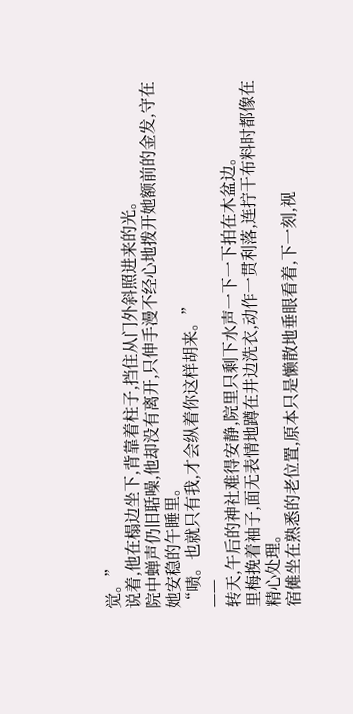觉。”
说着,他在榻边坐下,背靠着柱子,挡住从门外斜照进来的光。
院中蝉声仍旧聒噪,他却没有离开,只伸手漫不经心地拨开她额前的金发,守在她安稳的午睡里。
“啧。也就只有我,才会纵着你这样胡来。”
——
转天,午后的神社难得安静,院里只剩下水声一下一下拍在木盆边。
里梅挽着袖子,面无表情地蹲在井边洗衣,动作一贯利落,连拧干布料时都像在精心处理。
宿傩坐在熟悉的老位置,原本只是懒散地垂眼看着,下一刻,视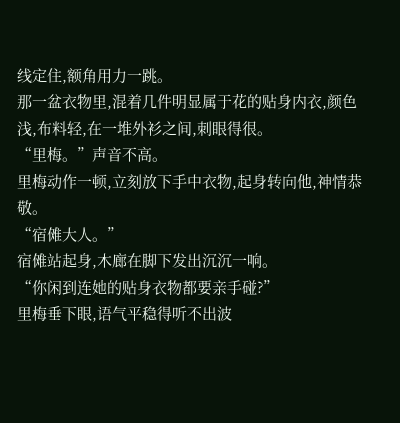线定住,额角用力一跳。
那一盆衣物里,混着几件明显属于花的贴身内衣,颜色浅,布料轻,在一堆外衫之间,刺眼得很。
“里梅。”声音不高。
里梅动作一顿,立刻放下手中衣物,起身转向他,神情恭敬。
“宿傩大人。”
宿傩站起身,木廊在脚下发出沉沉一响。
“你闲到连她的贴身衣物都要亲手碰?”
里梅垂下眼,语气平稳得听不出波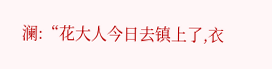澜:“花大人今日去镇上了,衣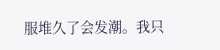服堆久了会发潮。我只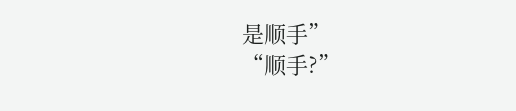是顺手”
“顺手?”